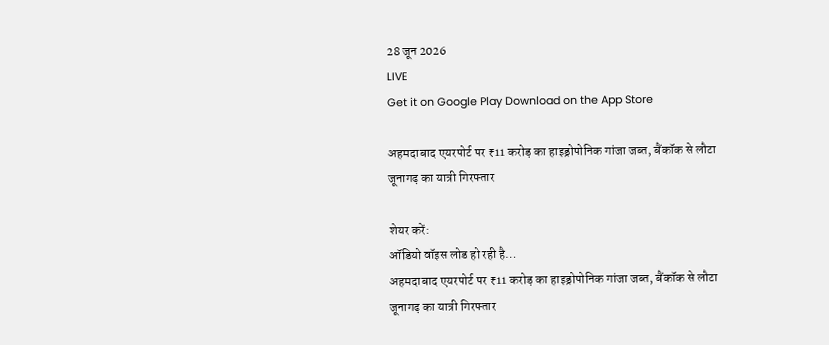28 जून 2026
LIVE
Get it on Google Play Download on the App Store

अहमदाबाद एयरपोर्ट पर ₹11 करोड़ का हाइड्रोपोनिक गांजा जब्त, बैंकॉक से लौटा जूनागढ़ का यात्री गिरफ्तार

शेयर करें:
ऑडियो वॉइस लोड हो रही है…
अहमदाबाद एयरपोर्ट पर ₹11 करोड़ का हाइड्रोपोनिक गांजा जब्त, बैंकॉक से लौटा जूनागढ़ का यात्री गिरफ्तार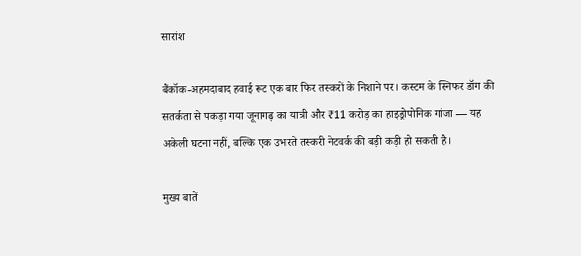सारांश

बैंकॉक-अहमदाबाद हवाई रूट एक बार फिर तस्करों के निशाने पर। कस्टम के स्निफर डॉग की सतर्कता से पकड़ा गया जूनागढ़ का यात्री और ₹11 करोड़ का हाइड्रोपोनिक गांजा — यह अकेली घटना नहीं, बल्कि एक उभरते तस्करी नेटवर्क की बड़ी कड़ी हो सकती है।

मुख्य बातें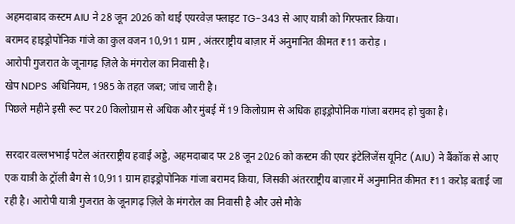अहमदाबाद कस्टम AIU ने 28 जून 2026 को थाई एयरवेज़ फ्लाइट TG-343 से आए यात्री को गिरफ्तार किया।
बरामद हाइड्रोपोनिक गांजे का कुल वजन 10,911 ग्राम , अंतरराष्ट्रीय बाज़ार में अनुमानित कीमत ₹11 करोड़ ।
आरोपी गुजरात के जूनागढ़ ज़िले के मंगरोल का निवासी है।
खेप NDPS अधिनियम, 1985 के तहत जब्त; जांच जारी है।
पिछले महीने इसी रूट पर 20 किलोग्राम से अधिक और मुंबई में 19 किलोग्राम से अधिक हाइड्रोपोनिक गांजा बरामद हो चुका है।

सरदार वल्लभभाई पटेल अंतरराष्ट्रीय हवाई अड्डे, अहमदाबाद पर 28 जून 2026 को कस्टम की एयर इंटेलिजेंस यूनिट (AIU) ने बैंकॉक से आए एक यात्री के ट्रॉली बैग से 10,911 ग्राम हाइड्रोपोनिक गांजा बरामद किया, जिसकी अंतरराष्ट्रीय बाज़ार में अनुमानित कीमत ₹11 करोड़ बताई जा रही है। आरोपी यात्री गुजरात के जूनागढ़ ज़िले के मंगरोल का निवासी है और उसे मौके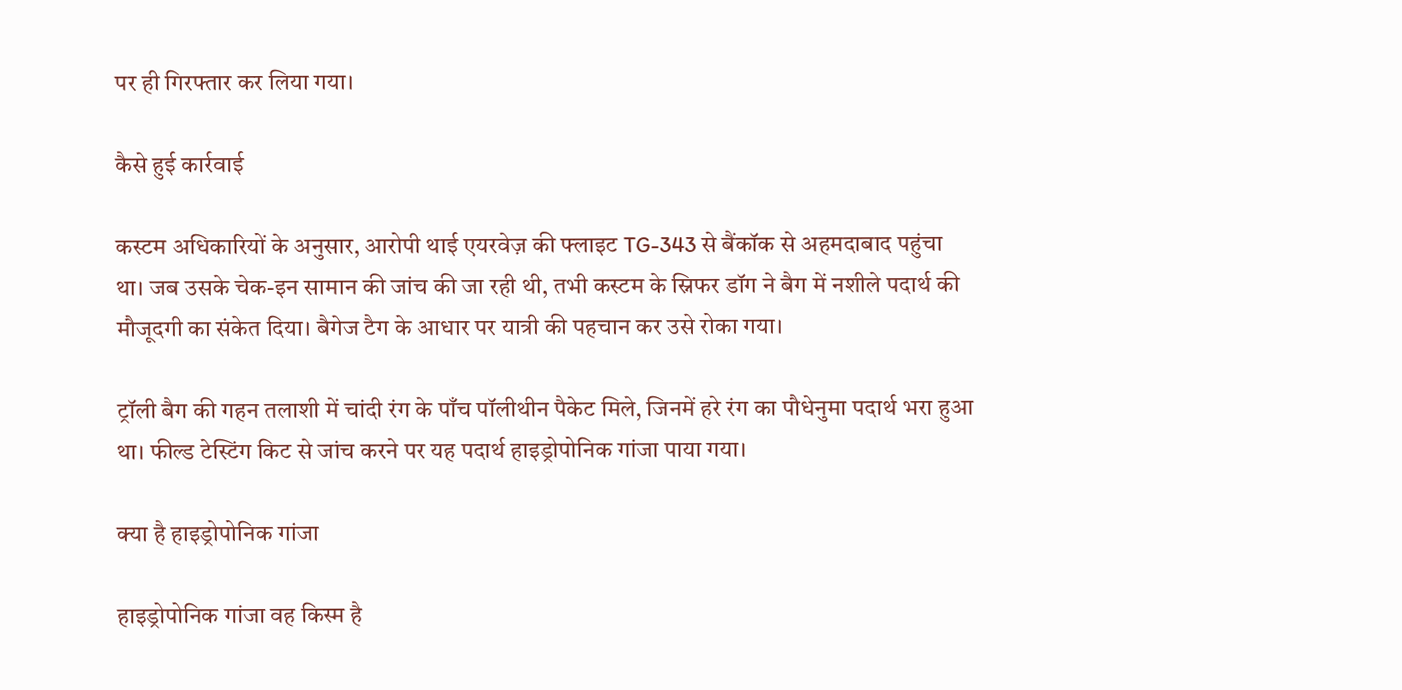पर ही गिरफ्तार कर लिया गया।

कैसे हुई कार्रवाई

कस्टम अधिकारियों के अनुसार, आरोपी थाई एयरवेज़ की फ्लाइट TG-343 से बैंकॉक से अहमदाबाद पहुंचा था। जब उसके चेक-इन सामान की जांच की जा रही थी, तभी कस्टम के स्निफर डॉग ने बैग में नशीले पदार्थ की मौजूदगी का संकेत दिया। बैगेज टैग के आधार पर यात्री की पहचान कर उसे रोका गया।

ट्रॉली बैग की गहन तलाशी में चांदी रंग के पाँच पॉलीथीन पैकेट मिले, जिनमें हरे रंग का पौधेनुमा पदार्थ भरा हुआ था। फील्ड टेस्टिंग किट से जांच करने पर यह पदार्थ हाइड्रोपोनिक गांजा पाया गया।

क्या है हाइड्रोपोनिक गांजा

हाइड्रोपोनिक गांजा वह किस्म है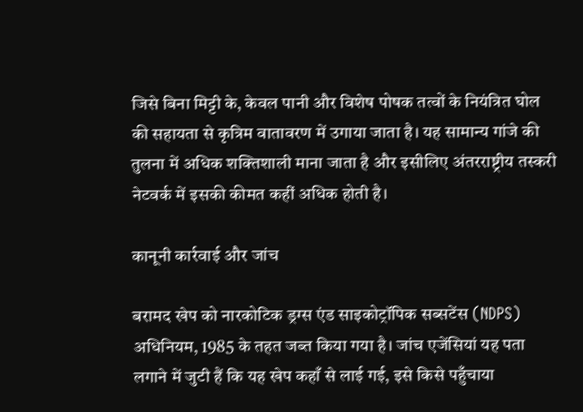जिसे बिना मिट्टी के, केवल पानी और विशेष पोषक तत्वों के नियंत्रित घोल की सहायता से कृत्रिम वातावरण में उगाया जाता है। यह सामान्य गांजे की तुलना में अधिक शक्तिशाली माना जाता है और इसीलिए अंतरराष्ट्रीय तस्करी नेटवर्क में इसकी कीमत कहीं अधिक होती है।

कानूनी कार्रवाई और जांच

बरामद खेप को नारकोटिक ड्रग्स एंड साइकोट्रॉपिक सब्सटेंस (NDPS) अधिनियम, 1985 के तहत जब्त किया गया है। जांच एजेंसियां यह पता लगाने में जुटी हैं कि यह खेप कहाँ से लाई गई, इसे किसे पहुँचाया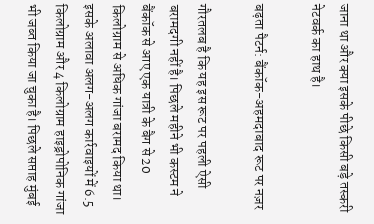जाना था और क्या इसके पीछे किसी बड़े तस्करी नेटवर्क का हाथ है।

बढ़ता पैटर्न: बैंकॉक-अहमदाबाद रूट पर नज़र

गौरतलब है कि यह इस रूट पर पहली ऐसी बरामदगी नहीं है। पिछले महीने भी कस्टम ने बैंकॉक से आए एक यात्री के बैग से 20 किलोग्राम से अधिक गांजा बरामद किया था। इसके अलावा अलग-अलग कार्रवाइयों में 6.5 किलोग्राम और 4 किलोग्राम हाइड्रोपोनिक गांजा भी जब्त किया जा चुका है। पिछले सप्ताह मुंबई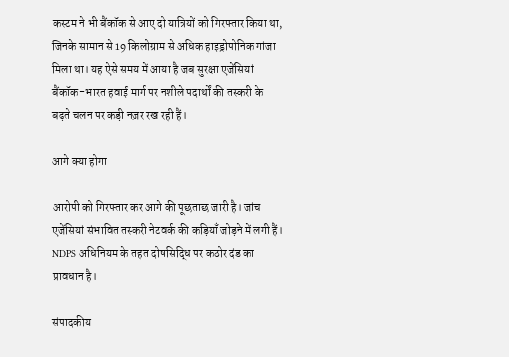कस्टम ने भी बैंकॉक से आए दो यात्रियों को गिरफ्तार किया था, जिनके सामान से 19 किलोग्राम से अधिक हाइड्रोपोनिक गांजा मिला था। यह ऐसे समय में आया है जब सुरक्षा एजेंसियां बैंकॉक-भारत हवाई मार्ग पर नशीले पदार्थों की तस्करी के बढ़ते चलन पर कड़ी नज़र रख रही हैं।

आगे क्या होगा

आरोपी को गिरफ्तार कर आगे की पूछताछ जारी है। जांच एजेंसियां संभावित तस्करी नेटवर्क की कड़ियाँ जोड़ने में लगी हैं। NDPS अधिनियम के तहत दोषसिद्धि पर कठोर दंड का प्रावधान है।

संपादकीय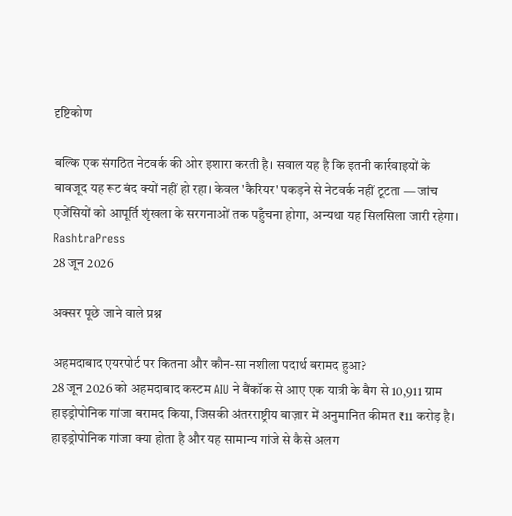दृष्टिकोण

बल्कि एक संगठित नेटवर्क की ओर इशारा करती है। सवाल यह है कि इतनी कार्रवाइयों के बावजूद यह रूट बंद क्यों नहीं हो रहा। केवल 'कैरियर' पकड़ने से नेटवर्क नहीं टूटता — जांच एजेंसियों को आपूर्ति शृंखला के सरगनाओं तक पहुँचना होगा, अन्यथा यह सिलसिला जारी रहेगा।
RashtraPress
28 जून 2026

अक्सर पूछे जाने वाले प्रश्न

अहमदाबाद एयरपोर्ट पर कितना और कौन-सा नशीला पदार्थ बरामद हुआ?
28 जून 2026 को अहमदाबाद कस्टम AIU ने बैंकॉक से आए एक यात्री के बैग से 10,911 ग्राम हाइड्रोपोनिक गांजा बरामद किया, जिसकी अंतरराष्ट्रीय बाज़ार में अनुमानित कीमत ₹11 करोड़ है।
हाइड्रोपोनिक गांजा क्या होता है और यह सामान्य गांजे से कैसे अलग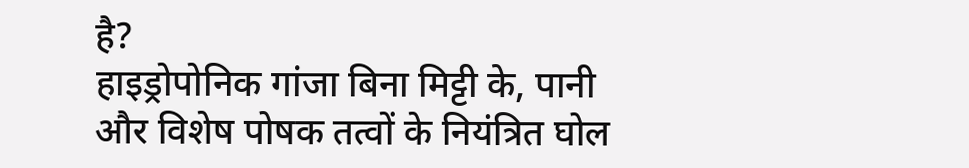है?
हाइड्रोपोनिक गांजा बिना मिट्टी के, पानी और विशेष पोषक तत्वों के नियंत्रित घोल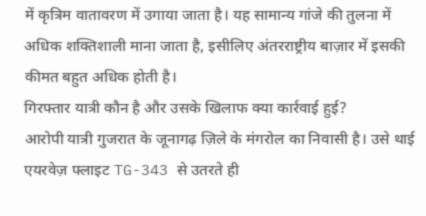में कृत्रिम वातावरण में उगाया जाता है। यह सामान्य गांजे की तुलना में अधिक शक्तिशाली माना जाता है, इसीलिए अंतरराष्ट्रीय बाज़ार में इसकी कीमत बहुत अधिक होती है।
गिरफ्तार यात्री कौन है और उसके खिलाफ क्या कार्रवाई हुई?
आरोपी यात्री गुजरात के जूनागढ़ ज़िले के मंगरोल का निवासी है। उसे थाई एयरवेज़ फ्लाइट TG-343 से उतरते ही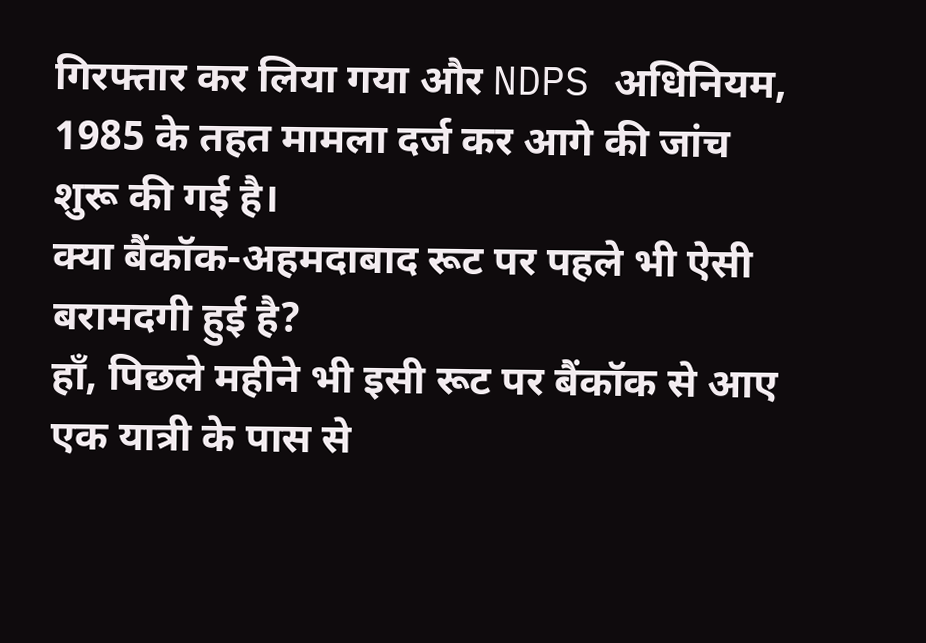गिरफ्तार कर लिया गया और NDPS अधिनियम, 1985 के तहत मामला दर्ज कर आगे की जांच शुरू की गई है।
क्या बैंकॉक-अहमदाबाद रूट पर पहले भी ऐसी बरामदगी हुई है?
हाँ, पिछले महीने भी इसी रूट पर बैंकॉक से आए एक यात्री के पास से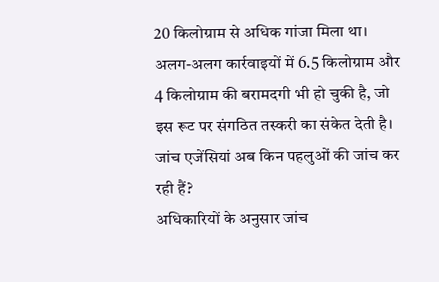20 किलोग्राम से अधिक गांजा मिला था। अलग-अलग कार्रवाइयों में 6.5 किलोग्राम और 4 किलोग्राम की बरामदगी भी हो चुकी है, जो इस रूट पर संगठित तस्करी का संकेत देती है।
जांच एजेंसियां अब किन पहलुओं की जांच कर रही हैं?
अधिकारियों के अनुसार जांच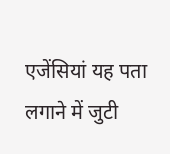एजेंसियां यह पता लगाने में जुटी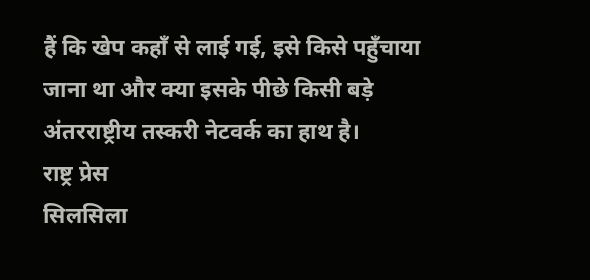हैं कि खेप कहाँ से लाई गई, इसे किसे पहुँचाया जाना था और क्या इसके पीछे किसी बड़े अंतरराष्ट्रीय तस्करी नेटवर्क का हाथ है।
राष्ट्र प्रेस
सिलसिला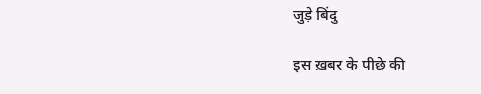जुड़े बिंदु

इस ख़बर के पीछे की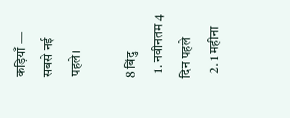कड़ियाँ — सबसे नई पहले।

8 बिंदु
  1. नवीनतम 4 दिन पहले
  2. 1 महीना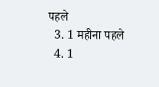पहले
  3. 1 महीना पहले
  4. 1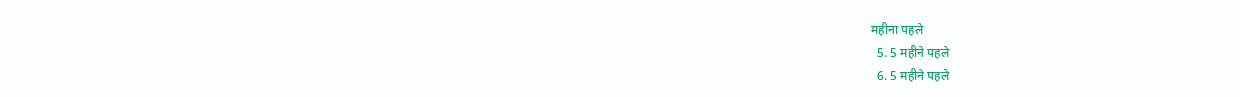महीना पहले
  5. 5 महीने पहले
  6. 5 महीने पहले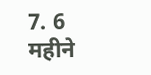7. 6 महीने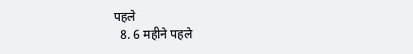पहले
  8. 6 महीने पहले